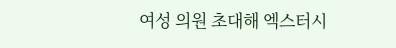여성 의원 초대해 엑스터시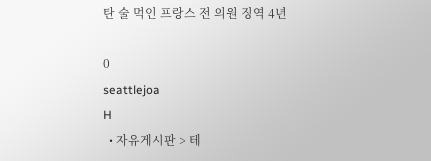탄 술 먹인 프랑스 전 의원 징역 4년

0
seattlejoa
H
  • 자유게시판 > 테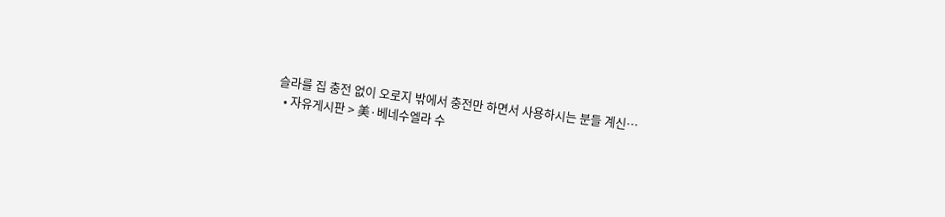슬라를 집 충전 없이 오로지 밖에서 충전만 하면서 사용하시는 분들 계신…
  • 자유게시판 > 美·베네수엘라 수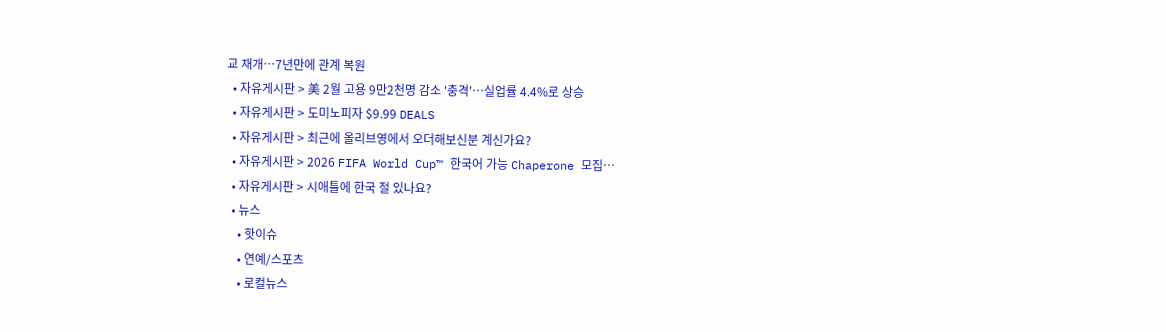교 재개…7년만에 관계 복원
  • 자유게시판 > 美 2월 고용 9만2천명 감소 '충격'…실업률 4.4%로 상승
  • 자유게시판 > 도미노피자 $9.99 DEALS
  • 자유게시판 > 최근에 올리브영에서 오더해보신분 계신가요?
  • 자유게시판 > 2026 FIFA World Cup™ 한국어 가능 Chaperone 모집…
  • 자유게시판 > 시애틀에 한국 절 있나요?
  • 뉴스
    • 핫이슈
    • 연예/스포츠
    • 로컬뉴스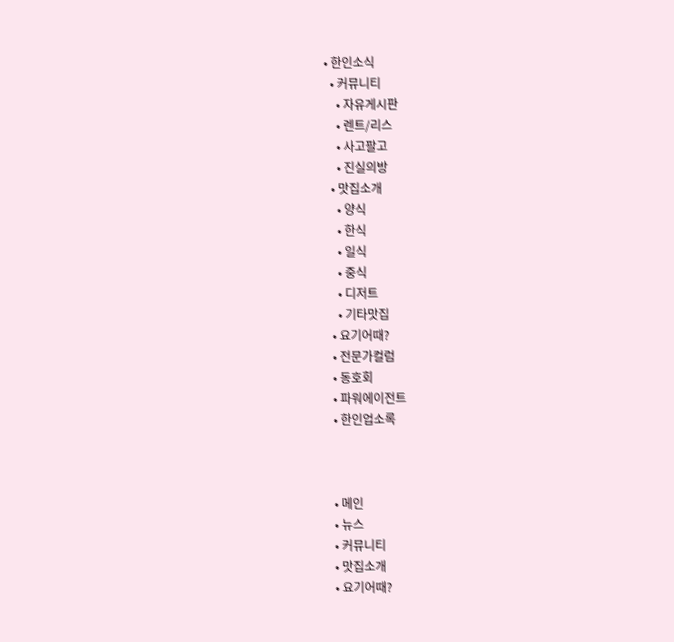• 한인소식
  • 커뮤니티
    • 자유게시판
    • 렌트/리스
    • 사고팔고
    • 진실의방
  • 맛집소개
    • 양식
    • 한식
    • 일식
    • 중식
    • 디저트
    • 기타맛집
  • 요기어때?
  • 전문가컬럼
  • 동호회
  • 파워에이전트
  • 한인업소록



  • 메인
  • 뉴스
  • 커뮤니티
  • 맛집소개
  • 요기어때?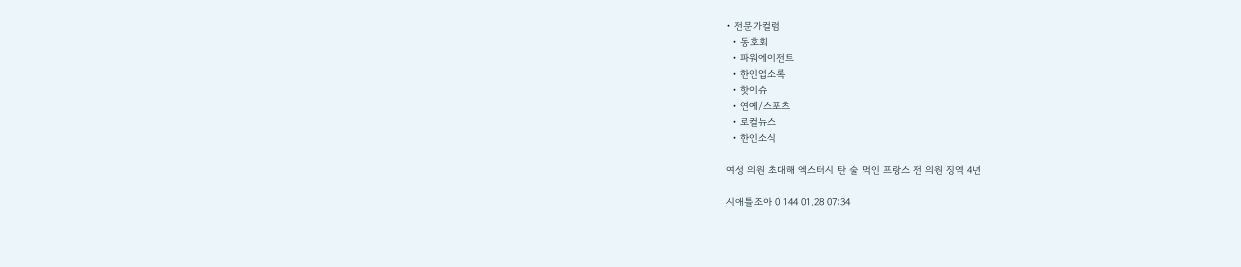• 전문가컬럼
  • 동호회
  • 파워에이전트
  • 한인업소록
  • 핫이슈
  • 연예/스포츠
  • 로컬뉴스
  • 한인소식

여성 의원 초대해 엑스터시 탄 술 먹인 프랑스 전 의원 징역 4년

시애틀조아 0 144 01.28 07:34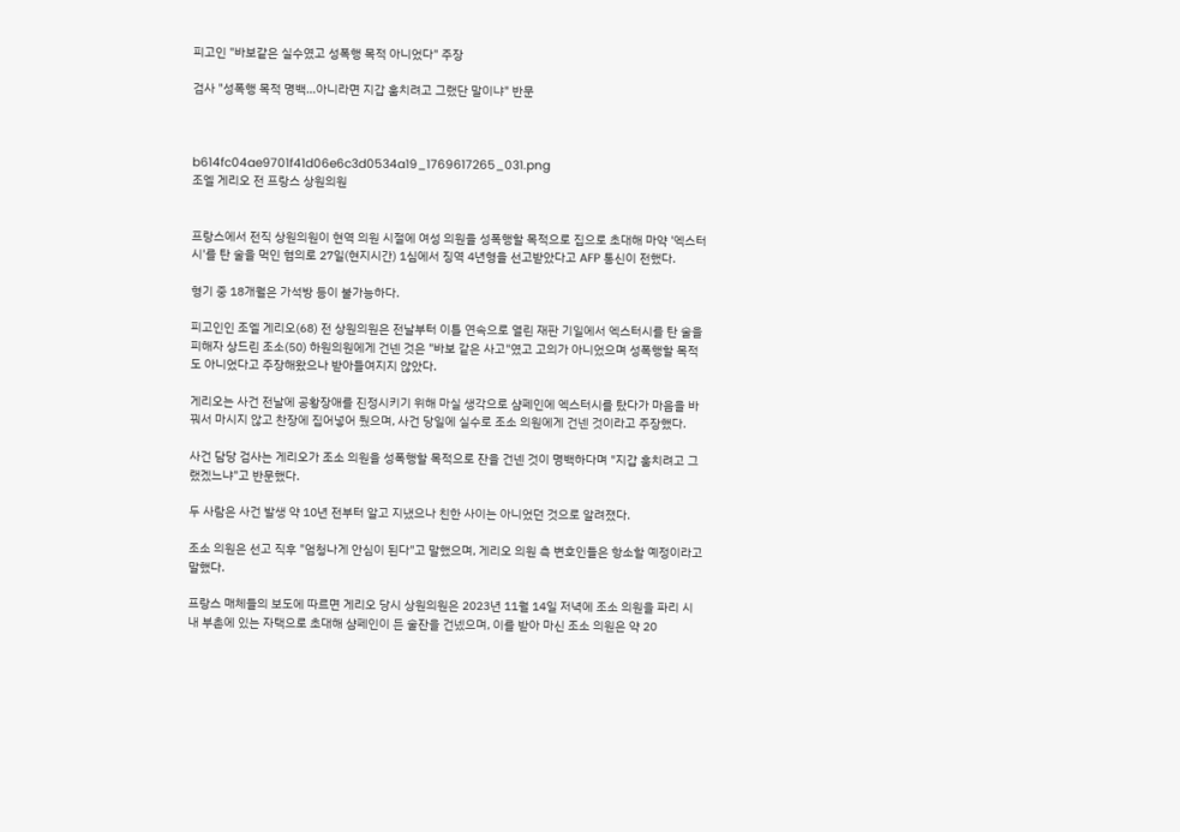피고인 "바보같은 실수였고 성폭행 목적 아니었다" 주장

검사 "성폭행 목적 명백…아니라면 지갑 훔치려고 그랬단 말이냐" 반문



b614fc04ae9701f41d06e6c3d0534a19_1769617265_031.png
조엘 게리오 전 프랑스 상원의원


프랑스에서 전직 상원의원이 현역 의원 시절에 여성 의원을 성폭행할 목적으로 집으로 초대해 마약 '엑스터시'를 탄 술을 먹인 혐의로 27일(현지시간) 1심에서 징역 4년형을 선고받았다고 AFP 통신이 전했다.

형기 중 18개월은 가석방 등이 불가능하다.

피고인인 조엘 게리오(68) 전 상원의원은 전날부터 이틀 연속으로 열린 재판 기일에서 엑스터시를 탄 술을 피해자 상드린 조소(50) 하원의원에게 건넨 것은 "바보 같은 사고"였고 고의가 아니었으며 성폭행할 목적도 아니었다고 주장해왔으나 받아들여지지 않았다.

게리오는 사건 전날에 공황장애를 진정시키기 위해 마실 생각으로 샴페인에 엑스터시를 탔다가 마음을 바꿔서 마시지 않고 찬장에 집어넣어 뒀으며, 사건 당일에 실수로 조소 의원에게 건넨 것이라고 주장했다.

사건 담당 검사는 게리오가 조소 의원을 성폭행할 목적으로 잔을 건넨 것이 명백하다며 "지갑 훔치려고 그랬겠느냐"고 반문했다.

두 사람은 사건 발생 약 10년 전부터 알고 지냈으나 친한 사이는 아니었던 것으로 알려졌다.

조소 의원은 선고 직후 "엄청나게 안심이 된다"고 말했으며, 게리오 의원 측 변호인들은 항소할 예정이라고 말했다.

프랑스 매체들의 보도에 따르면 게리오 당시 상원의원은 2023년 11월 14일 저녁에 조소 의원을 파리 시내 부촌에 있는 자택으로 초대해 샴페인이 든 술잔을 건넸으며, 이를 받아 마신 조소 의원은 약 20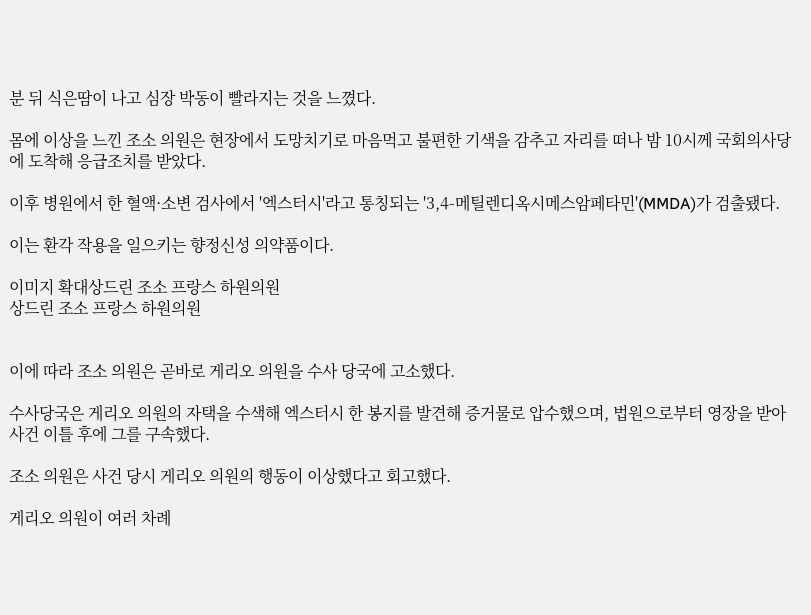분 뒤 식은땀이 나고 심장 박동이 빨라지는 것을 느꼈다.

몸에 이상을 느낀 조소 의원은 현장에서 도망치기로 마음먹고 불편한 기색을 감추고 자리를 떠나 밤 10시께 국회의사당에 도착해 응급조치를 받았다.

이후 병원에서 한 혈액·소변 검사에서 '엑스터시'라고 통칭되는 '3,4-메틸렌디옥시메스암페타민'(MMDA)가 검출됐다.

이는 환각 작용을 일으키는 향정신성 의약품이다.

이미지 확대상드린 조소 프랑스 하원의원
상드린 조소 프랑스 하원의원


이에 따라 조소 의원은 곧바로 게리오 의원을 수사 당국에 고소했다.

수사당국은 게리오 의원의 자택을 수색해 엑스터시 한 봉지를 발견해 증거물로 압수했으며, 법원으로부터 영장을 받아 사건 이틀 후에 그를 구속했다.

조소 의원은 사건 당시 게리오 의원의 행동이 이상했다고 회고했다.

게리오 의원이 여러 차례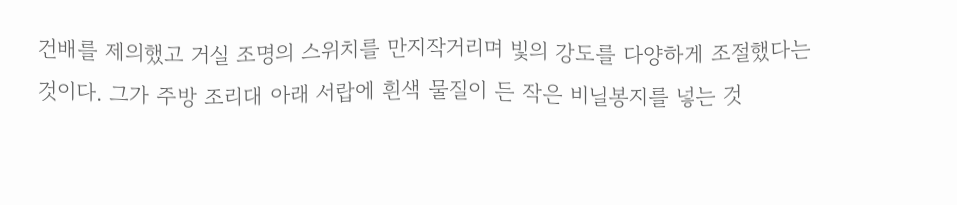건배를 제의했고 거실 조명의 스위치를 만지작거리며 빛의 강도를 다양하게 조절했다는 것이다. 그가 주방 조리대 아래 서랍에 흰색 물질이 든 작은 비닐봉지를 넣는 것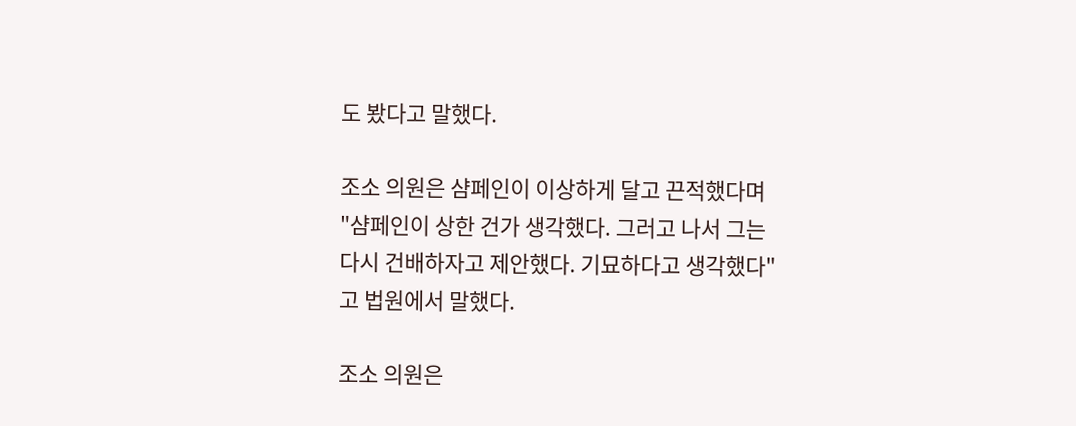도 봤다고 말했다.

조소 의원은 샴페인이 이상하게 달고 끈적했다며 "샴페인이 상한 건가 생각했다. 그러고 나서 그는 다시 건배하자고 제안했다. 기묘하다고 생각했다"고 법원에서 말했다.

조소 의원은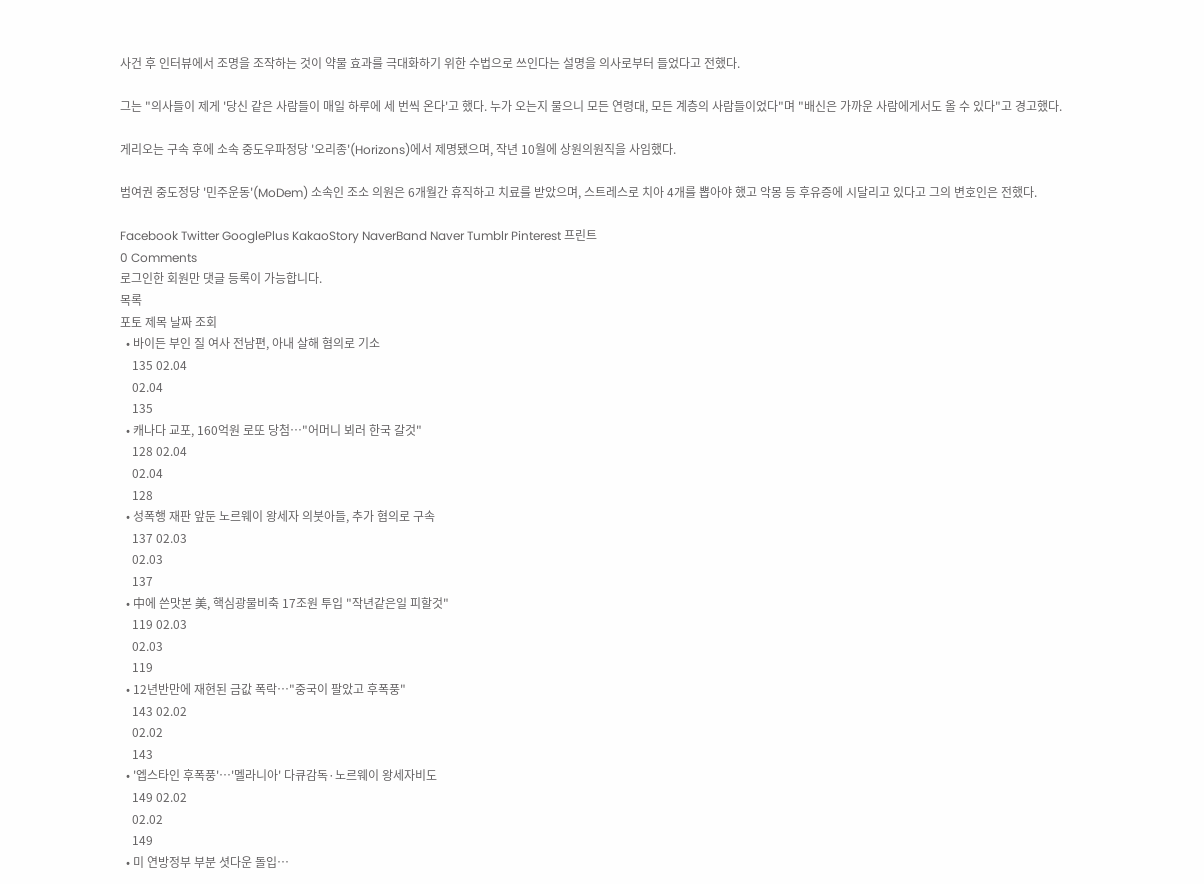사건 후 인터뷰에서 조명을 조작하는 것이 약물 효과를 극대화하기 위한 수법으로 쓰인다는 설명을 의사로부터 들었다고 전했다.

그는 "의사들이 제게 '당신 같은 사람들이 매일 하루에 세 번씩 온다'고 했다. 누가 오는지 물으니 모든 연령대, 모든 계층의 사람들이었다"며 "배신은 가까운 사람에게서도 올 수 있다"고 경고했다.

게리오는 구속 후에 소속 중도우파정당 '오리종'(Horizons)에서 제명됐으며, 작년 10월에 상원의원직을 사임했다.

범여권 중도정당 '민주운동'(MoDem) 소속인 조소 의원은 6개월간 휴직하고 치료를 받았으며, 스트레스로 치아 4개를 뽑아야 했고 악몽 등 후유증에 시달리고 있다고 그의 변호인은 전했다.

Facebook Twitter GooglePlus KakaoStory NaverBand Naver Tumblr Pinterest 프린트
0 Comments
로그인한 회원만 댓글 등록이 가능합니다.
목록
포토 제목 날짜 조회
  • 바이든 부인 질 여사 전남편, 아내 살해 혐의로 기소
    135 02.04
    02.04
    135
  • 캐나다 교포, 160억원 로또 당첨…"어머니 뵈러 한국 갈것"
    128 02.04
    02.04
    128
  • 성폭행 재판 앞둔 노르웨이 왕세자 의붓아들, 추가 혐의로 구속
    137 02.03
    02.03
    137
  • 中에 쓴맛본 美, 핵심광물비축 17조원 투입 "작년같은일 피할것"
    119 02.03
    02.03
    119
  • 12년반만에 재현된 금값 폭락…"중국이 팔았고 후폭풍"
    143 02.02
    02.02
    143
  • '엡스타인 후폭풍'…'멜라니아' 다큐감독·노르웨이 왕세자비도
    149 02.02
    02.02
    149
  • 미 연방정부 부분 셧다운 돌입…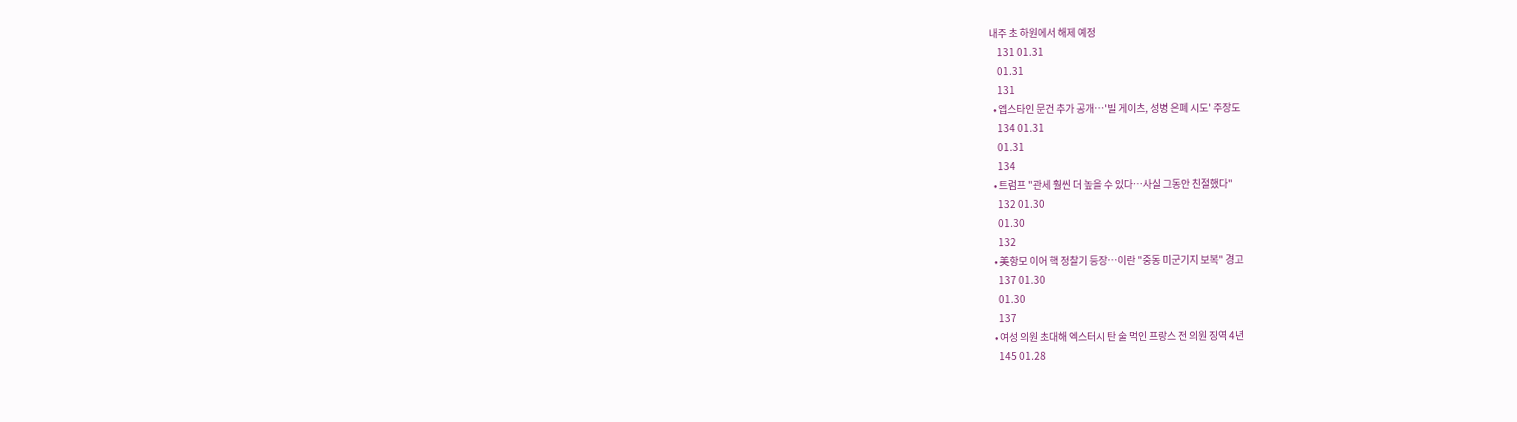내주 초 하원에서 해제 예정
    131 01.31
    01.31
    131
  • 엡스타인 문건 추가 공개…'빌 게이츠, 성병 은폐 시도' 주장도
    134 01.31
    01.31
    134
  • 트럼프 "관세 훨씬 더 높을 수 있다…사실 그동안 친절했다"
    132 01.30
    01.30
    132
  • 美항모 이어 핵 정찰기 등장…이란 "중동 미군기지 보복" 경고
    137 01.30
    01.30
    137
  • 여성 의원 초대해 엑스터시 탄 술 먹인 프랑스 전 의원 징역 4년
    145 01.28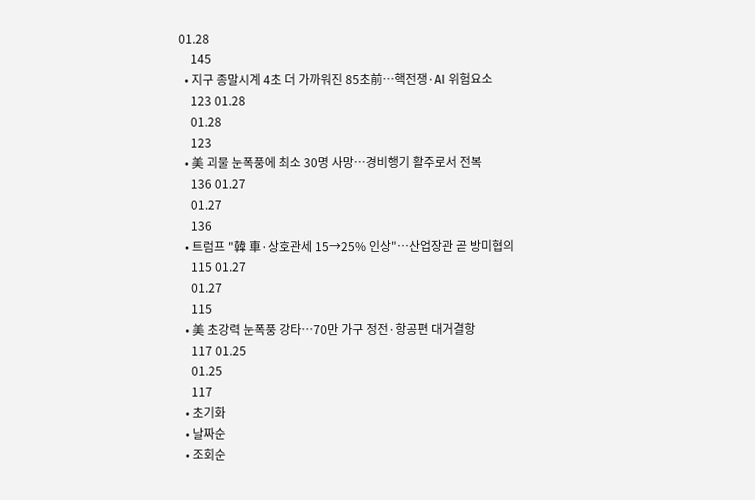01.28
    145
  • 지구 종말시계 4초 더 가까워진 85초前…핵전쟁·AI 위험요소
    123 01.28
    01.28
    123
  • 美 괴물 눈폭풍에 최소 30명 사망…경비행기 활주로서 전복
    136 01.27
    01.27
    136
  • 트럼프 "韓 車·상호관세 15→25% 인상"…산업장관 곧 방미협의
    115 01.27
    01.27
    115
  • 美 초강력 눈폭풍 강타…70만 가구 정전·항공편 대거결항
    117 01.25
    01.25
    117
  • 초기화
  • 날짜순
  • 조회순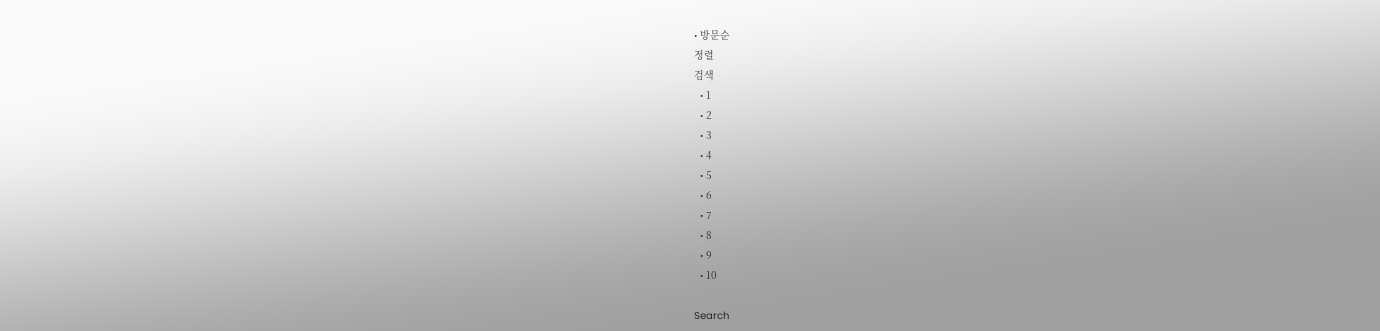• 방문순
정렬
검색
  • 1
  • 2
  • 3
  • 4
  • 5
  • 6
  • 7
  • 8
  • 9
  • 10

Search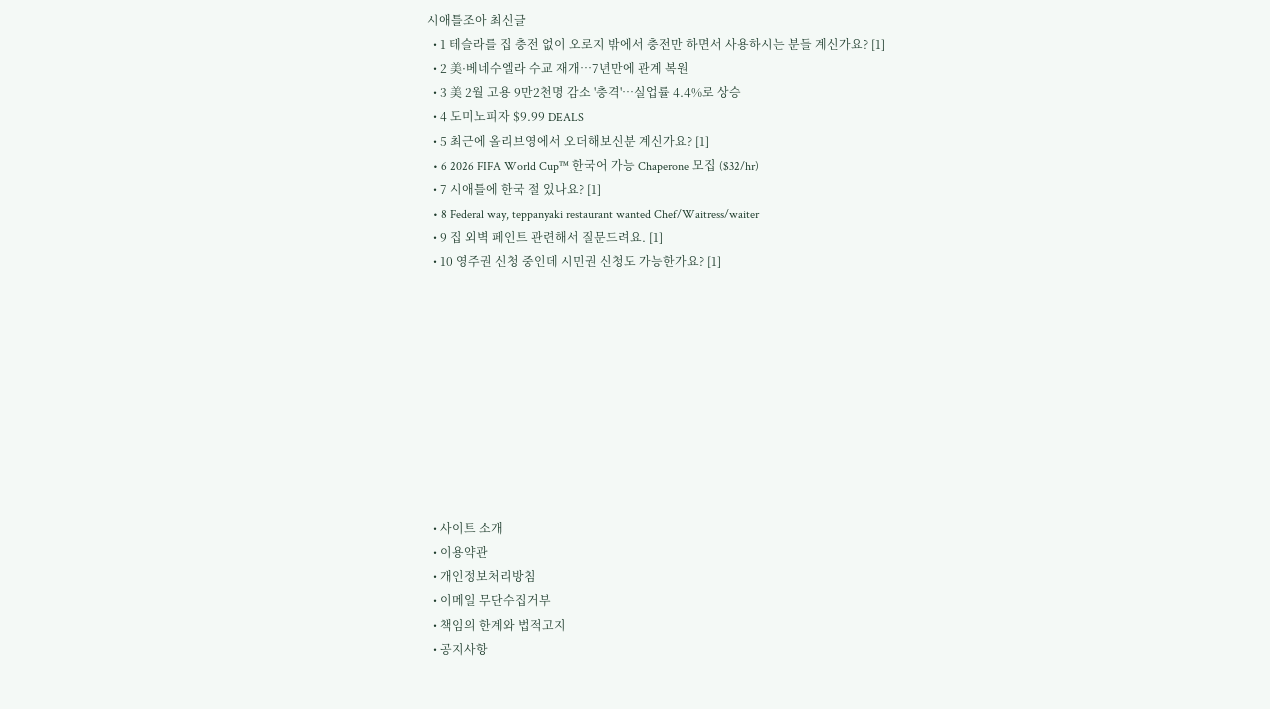시애틀조아 최신글
  • 1 테슬라를 집 충전 없이 오로지 밖에서 충전만 하면서 사용하시는 분들 계신가요? [1]
  • 2 美·베네수엘라 수교 재개…7년만에 관계 복원
  • 3 美 2월 고용 9만2천명 감소 '충격'…실업률 4.4%로 상승
  • 4 도미노피자 $9.99 DEALS
  • 5 최근에 올리브영에서 오더해보신분 계신가요? [1]
  • 6 2026 FIFA World Cup™ 한국어 가능 Chaperone 모집 ($32/hr)
  • 7 시애틀에 한국 절 있나요? [1]
  • 8 Federal way, teppanyaki restaurant wanted Chef/Waitress/waiter
  • 9 집 외벽 페인트 관련해서 질문드려요. [1]
  • 10 영주권 신청 중인데 시민권 신청도 가능한가요? [1]










  • 사이트 소개
  • 이용약관
  • 개인정보처리방침
  • 이메일 무단수집거부
  • 책임의 한계와 법적고지
  • 공지사항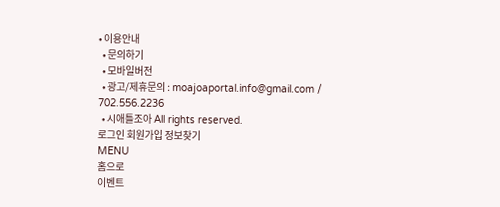• 이용안내
  • 문의하기
  • 모바일버전
  • 광고/제휴문의 : moajoaportal.info@gmail.com / 702.556.2236
  • 시애틀조아 All rights reserved.
로그인 회원가입 정보찾기
MENU
홈으로
이벤트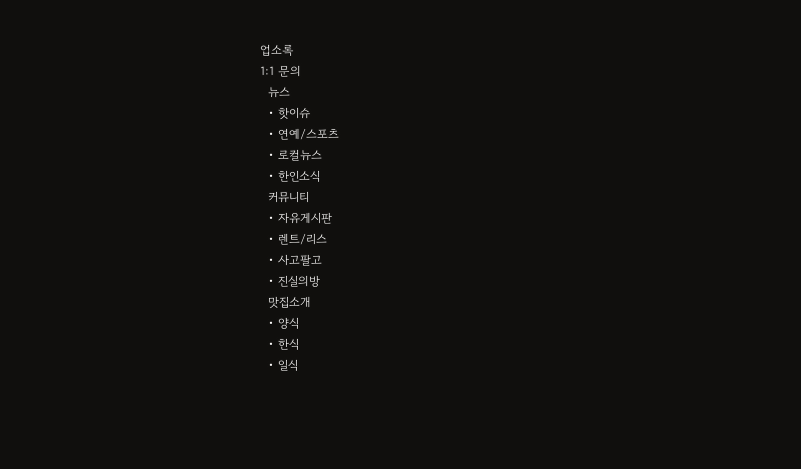업소록
1:1 문의
  뉴스
  • 핫이슈
  • 연예/스포츠
  • 로컬뉴스
  • 한인소식
  커뮤니티
  • 자유게시판
  • 렌트/리스
  • 사고팔고
  • 진실의방
  맛집소개
  • 양식
  • 한식
  • 일식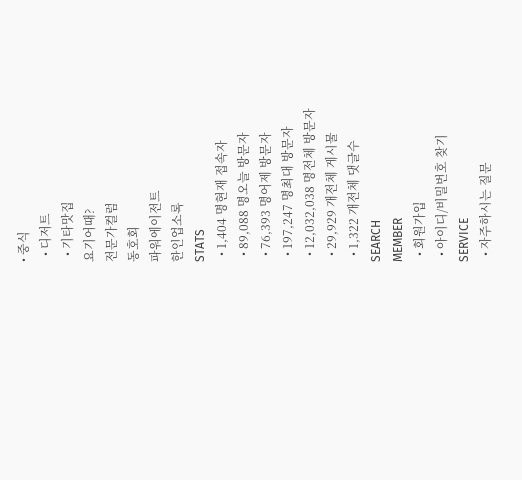• 중식
  • 디저트
  • 기타맛집
요기어때?
전문가컬럼
동호회
파워에이전트
한인업소록
STATS
  • 1,404 명현재 접속자
  • 89,088 명오늘 방문자
  • 76,393 명어제 방문자
  • 197,247 명최대 방문자
  • 12,032,038 명전체 방문자
  • 29,929 개전체 게시물
  • 1,322 개전체 댓글수
SEARCH
MEMBER
  • 회원가입
  • 아이디/비밀번호 찾기
SERVICE
  • 자주하시는 질문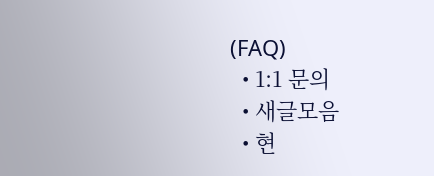(FAQ)
  • 1:1 문의
  • 새글모음
  • 현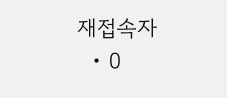재접속자
  • 0